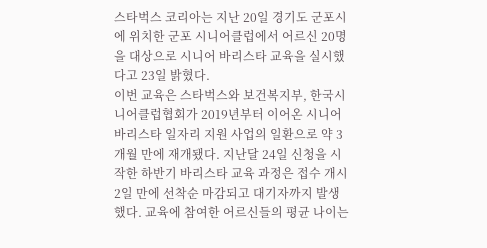스타벅스 코리아는 지난 20일 경기도 군포시에 위치한 군포 시니어클럽에서 어르신 20명을 대상으로 시니어 바리스타 교육을 실시했다고 23일 밝혔다.
이번 교육은 스타벅스와 보건복지부, 한국시니어클럽협회가 2019년부터 이어온 시니어 바리스타 일자리 지원 사업의 일환으로 약 3개월 만에 재개됐다. 지난달 24일 신청을 시작한 하반기 바리스타 교육 과정은 접수 개시 2일 만에 선착순 마감되고 대기자까지 발생했다. 교육에 참여한 어르신들의 평균 나이는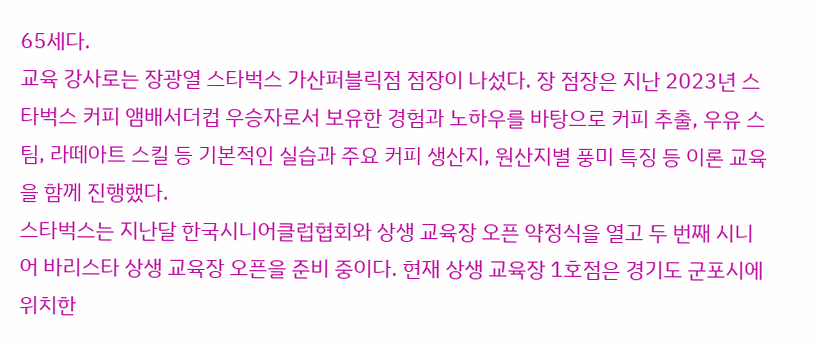65세다.
교육 강사로는 장광열 스타벅스 가산퍼블릭점 점장이 나섰다. 장 점장은 지난 2023년 스타벅스 커피 앰배서더컵 우승자로서 보유한 경험과 노하우를 바탕으로 커피 추출, 우유 스팀, 라떼아트 스킬 등 기본적인 실습과 주요 커피 생산지, 원산지별 풍미 특징 등 이론 교육을 함께 진행했다.
스타벅스는 지난달 한국시니어클럽협회와 상생 교육장 오픈 약정식을 열고 두 번째 시니어 바리스타 상생 교육장 오픈을 준비 중이다. 현재 상생 교육장 1호점은 경기도 군포시에 위치한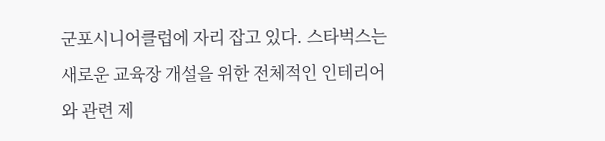군포시니어클럽에 자리 잡고 있다. 스타벅스는 새로운 교육장 개설을 위한 전체적인 인테리어와 관련 제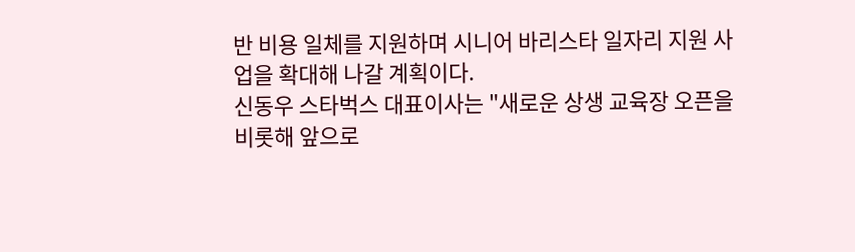반 비용 일체를 지원하며 시니어 바리스타 일자리 지원 사업을 확대해 나갈 계획이다.
신동우 스타벅스 대표이사는 "새로운 상생 교육장 오픈을 비롯해 앞으로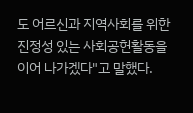도 어르신과 지역사회를 위한 진정성 있는 사회공헌활동을 이어 나가겠다"고 말했다.